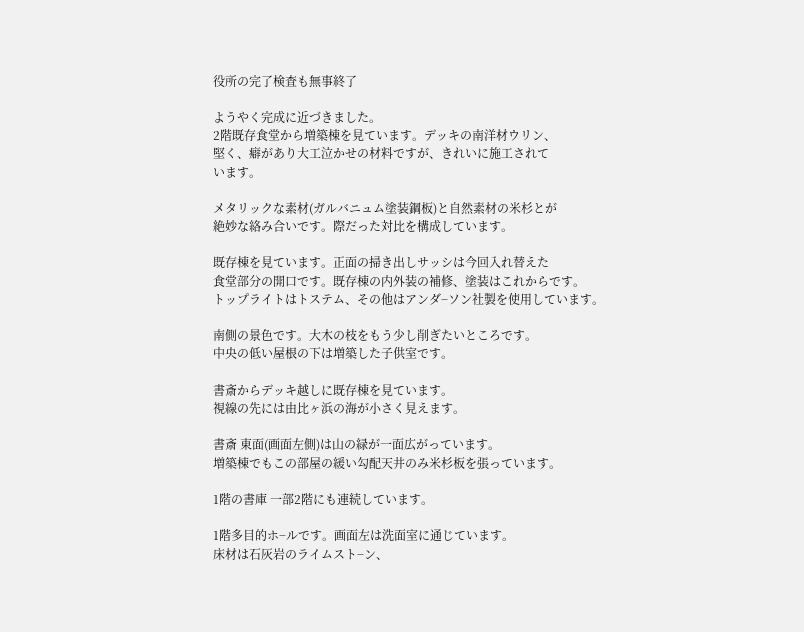役所の完了検査も無事終了

ようやく完成に近づきました。
2階既存食堂から増築棟を見ています。デッキの南洋材ウリン、
堅く、癖があり大工泣かせの材料ですが、きれいに施工されて
います。

メタリックな素材(ガルバニュム塗装鋼板)と自然素材の米杉とが
絶妙な絡み合いです。際だった対比を構成しています。

既存棟を見ています。正面の掃き出しサッシは今回入れ替えた
食堂部分の開口です。既存棟の内外装の補修、塗装はこれからです。
トップライトはトステム、その他はアンダ−ソン社製を使用しています。

南側の景色です。大木の枝をもう少し削ぎたいところです。
中央の低い屋根の下は増築した子供室です。

書斎からデッキ越しに既存棟を見ています。
視線の先には由比ヶ浜の海が小さく見えます。

書斎 東面(画面左側)は山の緑が一面広がっています。
増築棟でもこの部屋の緩い勾配天井のみ米杉板を張っています。

1階の書庫 一部2階にも連続しています。

1階多目的ホ−ルです。画面左は洗面室に通じています。
床材は石灰岩のライムスト−ン、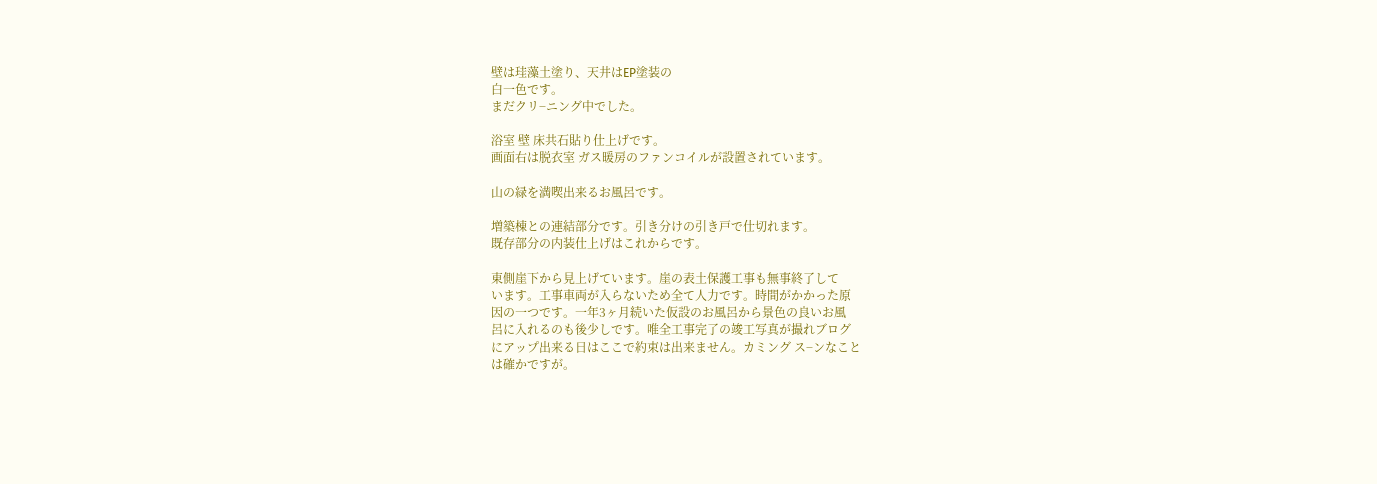壁は珪藻土塗り、天井はEP塗装の
白一色です。
まだクリ−ニング中でした。

浴室 壁 床共石貼り仕上げです。
画面右は脱衣室 ガス暖房のファンコイルが設置されています。

山の緑を満喫出来るお風呂です。

増築棟との連結部分です。引き分けの引き戸で仕切れます。
既存部分の内装仕上げはこれからです。

東側崖下から見上げています。崖の表土保護工事も無事終了して
います。工事車両が入らないため全て人力です。時間がかかった原
因の一つです。一年3ヶ月続いた仮設のお風呂から景色の良いお風
呂に入れるのも後少しです。唯全工事完了の竣工写真が撮れブログ
にアップ出来る日はここで約束は出来ません。カミング ス−ンなこと
は確かですが。